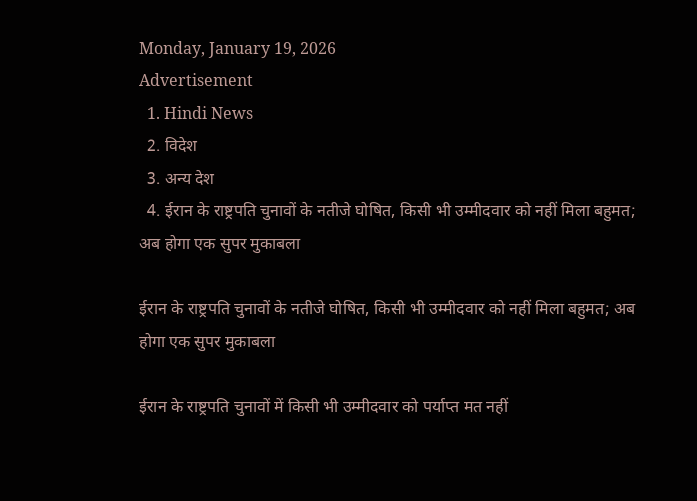Monday, January 19, 2026
Advertisement
  1. Hindi News
  2. विदेश
  3. अन्य देश
  4. ईरान के राष्ट्रपति चुनावों के नतीजे घोषित, किसी भी उम्मीदवार को नहीं मिला बहुमत; अब होगा एक सुपर मुकाबला

ईरान के राष्ट्रपति चुनावों के नतीजे घोषित, किसी भी उम्मीदवार को नहीं मिला बहुमत; अब होगा एक सुपर मुकाबला

ईरान के राष्ट्रपति चुनावों में किसी भी उम्मीदवार को पर्याप्त मत नहीं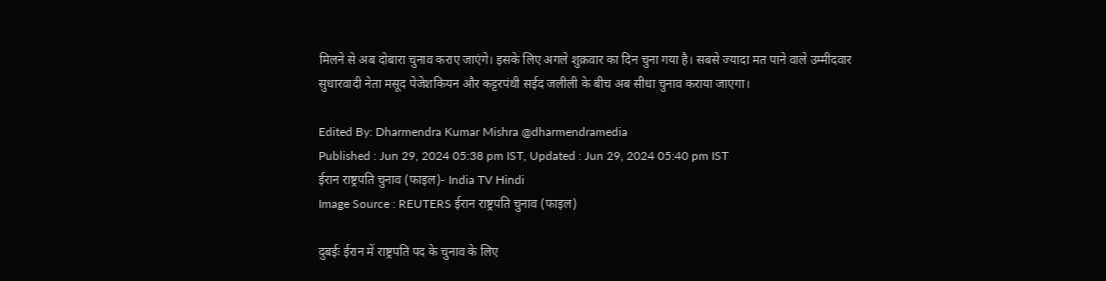मिलने से अब दोबारा चुनाव कराए जाएंगे। इसके लिए अगले शुक्रवार का दिन चुना गया है। सबसे ज्यादा मत पाने वाले उम्मीदवार सुधारवादी नेता मसूद पेजेशकियन और कट्टरपंथी सईद जलीली के बीच अब सीधा चुनाव कराया जाएगा।

Edited By: Dharmendra Kumar Mishra @dharmendramedia
Published : Jun 29, 2024 05:38 pm IST, Updated : Jun 29, 2024 05:40 pm IST
ईरान राष्ट्रपति चुनाव (फाइल)- India TV Hindi
Image Source : REUTERS ईरान राष्ट्रपति चुनाव (फाइल)

दुबईः ईरान में राष्ट्रपति पद के चुनाव के लिए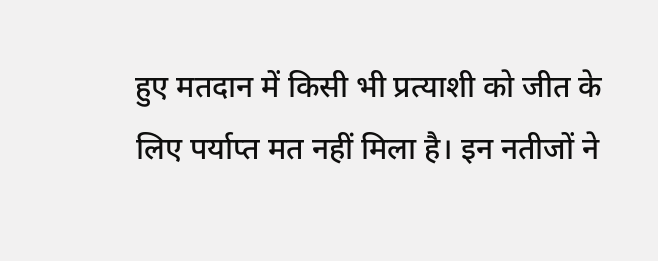हुए मतदान में किसी भी प्रत्याशी को जीत के लिए पर्याप्त मत नहीं मिला है। इन नतीजों ने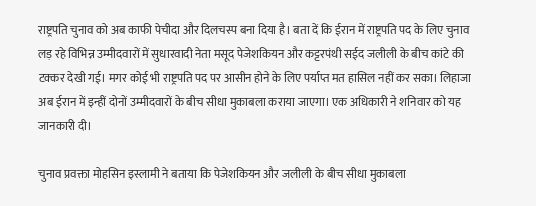राष्ट्रपति चुनाव को अब काफी पेचीदा और दिलचस्प बना दिया है। बता दें कि ईरान में राष्ट्रपति पद के लिए चुनाव लड़ रहे विभिन्न उम्मीदवारों में सुधारवादी नेता मसूद पेजेशकियन और कट्टरपंथी सईद जलीली के बीच कांटे की टक्कर देखी गई। मगर कोई भी राष्ट्रपति पद पर आसीन होने के लिए पर्याप्त मत हासिल नहीं कर सका। लिहाजा अब ईरान में इन्हीं दोनों उम्मीदवारों के बीच सीधा मुकाबला कराया जाएगा। एक अधिकारी ने शनिवार को यह जानकारी दी।

चुनाव प्रवक्ता मोहसिन इस्लामी ने बताया कि पेजेशकियन और जलीली के बीच सीधा मुकाबला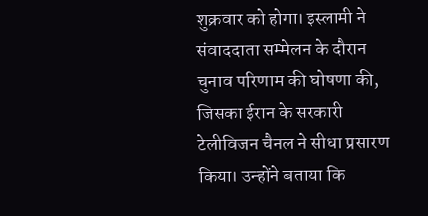शुक्रवार को होगा। इस्लामी ने संवाददाता सम्मेलन के दौरान चुनाव परिणाम की घोषणा की, जिसका ईरान के सरकारी टेलीविजन चैनल ने सीधा प्रसारण किया। उन्होंने बताया कि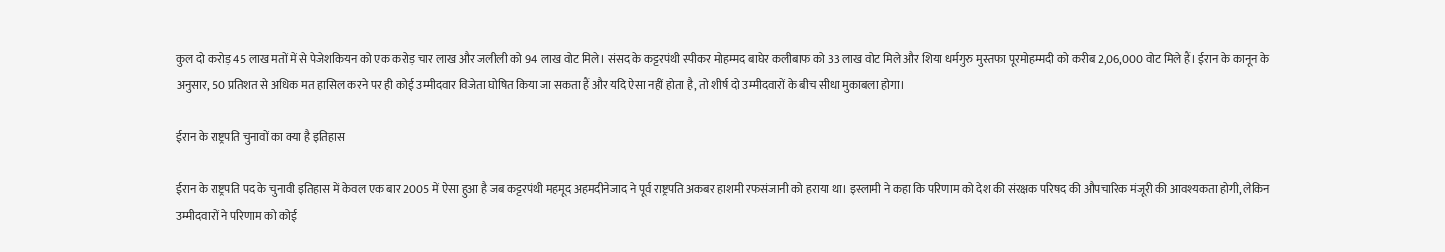कुल दो करोड़ 45 लाख मतों में से पेजेशकियन को एक करोड़ चार लाख और जलीली को 94 लाख वोट मिले। संसद के कट्टरपंथी स्पीकर मोहम्मद बाघेर कलीबाफ को 33 लाख वोट मिले और शिया धर्मगुरु मुस्तफा पूरमोहम्मदी को करीब 2,06,000 वोट मिले हैं। ईरान के कानून के अनुसार, 50 प्रतिशत से अधिक मत हासिल करने पर ही कोई उम्मीदवार विजेता घोषित किया जा सकता हैं और यदि ऐसा नहीं होता है, तो शीर्ष दो उम्मीदवारों के बीच सीधा मुकाबला होगा।

ईरान के राष्ट्रपति चुनावों का क्या है इतिहास

ईरान के राष्ट्रपति पद के चुनावी इतिहास में केवल एक बार 2005 में ऐसा हुआ है जब कट्टरपंथी महमूद अहमदीनेजाद ने पूर्व राष्ट्रपति अकबर हाशमी रफसंजानी को हराया था। इस्लामी ने कहा कि परिणाम को देश की संरक्षक परिषद की औपचारिक मंजूरी की आवश्यकता होगी, लेकिन उम्मीदवारों ने परिणाम को कोई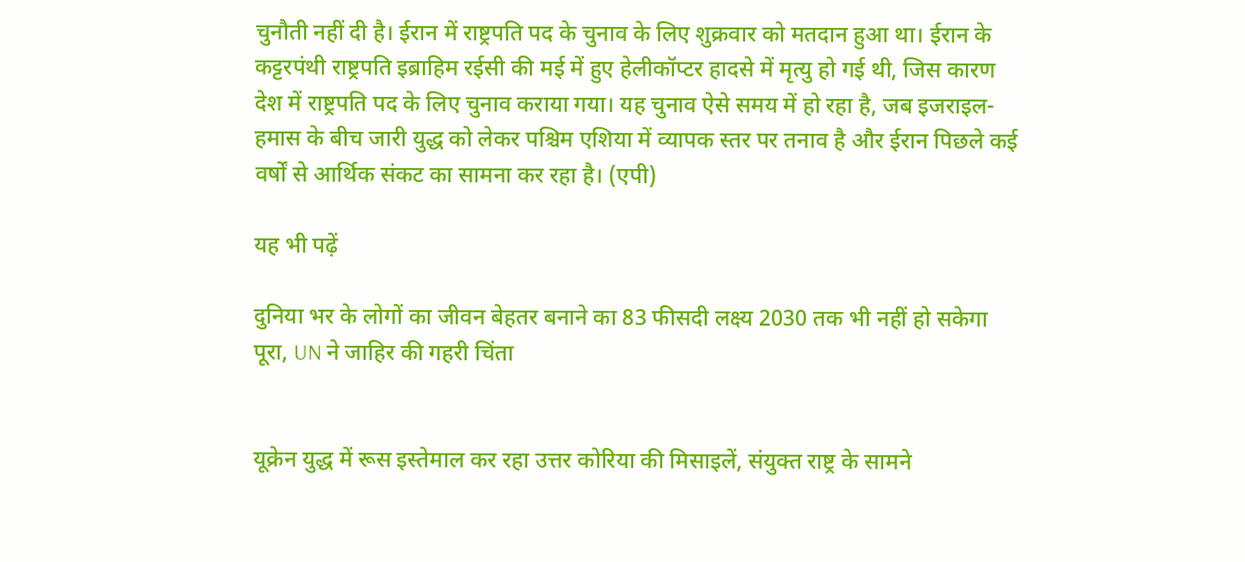चुनौती नहीं दी है। ईरान में राष्ट्रपति पद के चुनाव के लिए शुक्रवार को मतदान हुआ था। ईरान के कट्टरपंथी राष्ट्रपति इब्राहिम रईसी की मई में हुए हेलीकॉप्टर हादसे में मृत्यु हो गई थी, जिस कारण देश में राष्ट्रपति पद के लिए चुनाव कराया गया। यह चुनाव ऐसे समय में हो रहा है, जब इजराइल-हमास के बीच जारी युद्ध को लेकर पश्चिम एशिया में व्यापक स्तर पर तनाव है और ईरान पिछले कई वर्षों से आर्थिक संकट का सामना कर रहा है। (एपी)

यह भी पढ़ें

दुनिया भर के लोगों का जीवन बेहतर बनाने का 83 फीसदी लक्ष्य 2030 तक भी नहीं हो सकेगा पूरा, UN ने जाहिर की गहरी चिंता


यूक्रेन युद्ध में रूस इस्तेमाल कर रहा उत्तर कोरिया की मिसाइलें, संयुक्त राष्ट्र के सामने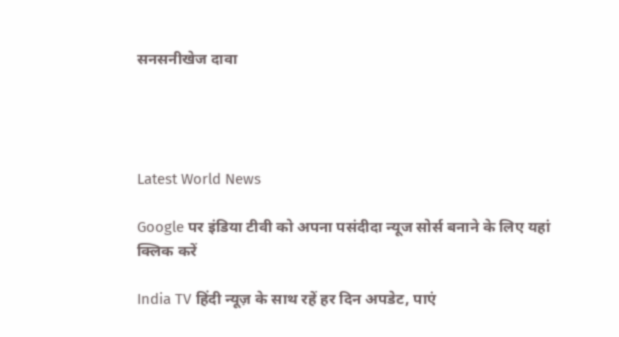सनसनीखेज दावा




Latest World News

Google पर इंडिया टीवी को अपना पसंदीदा न्यूज सोर्स बनाने के लिए यहां
क्लिक करें

India TV हिंदी न्यूज़ के साथ रहें हर दिन अपडेट, पाएं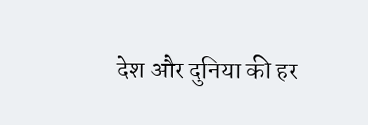देश और दुनिया की हर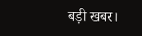बड़ी खबर।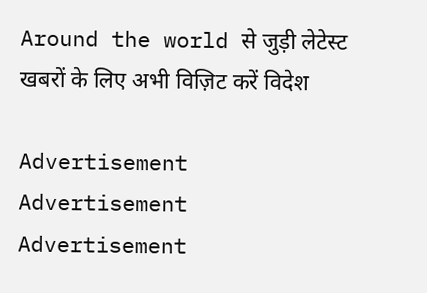Around the world से जुड़ी लेटेस्ट खबरों के लिए अभी विज़िट करें विदेश

Advertisement
Advertisement
Advertisement